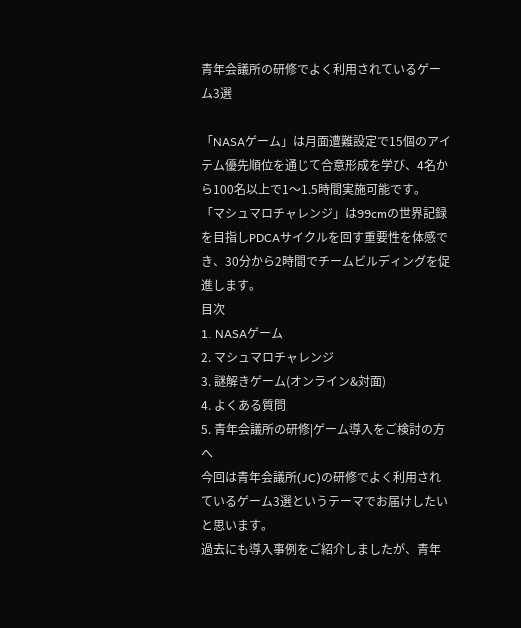青年会議所の研修でよく利用されているゲーム3選

「NASAゲーム」は月面遭難設定で15個のアイテム優先順位を通じて合意形成を学び、4名から100名以上で1〜1.5時間実施可能です。
「マシュマロチャレンジ」は99cmの世界記録を目指しPDCAサイクルを回す重要性を体感でき、30分から2時間でチームビルディングを促進します。
目次
1. NASAゲーム
2. マシュマロチャレンジ
3. 謎解きゲーム(オンライン&対面)
4. よくある質問
5. 青年会議所の研修|ゲーム導入をご検討の方へ
今回は青年会議所(JC)の研修でよく利用されているゲーム3選というテーマでお届けしたいと思います。
過去にも導入事例をご紹介しましたが、青年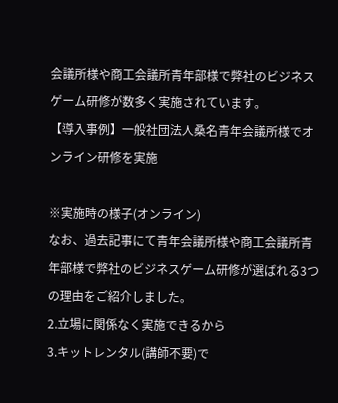会議所様や商工会議所青年部様で弊社のビジネスゲーム研修が数多く実施されています。
【導入事例】一般社団法人桑名青年会議所様でオンライン研修を実施

※実施時の様子(オンライン)
なお、過去記事にて青年会議所様や商工会議所青年部様で弊社のビジネスゲーム研修が選ばれる3つの理由をご紹介しました。
2.立場に関係なく実施できるから
3.キットレンタル(講師不要)で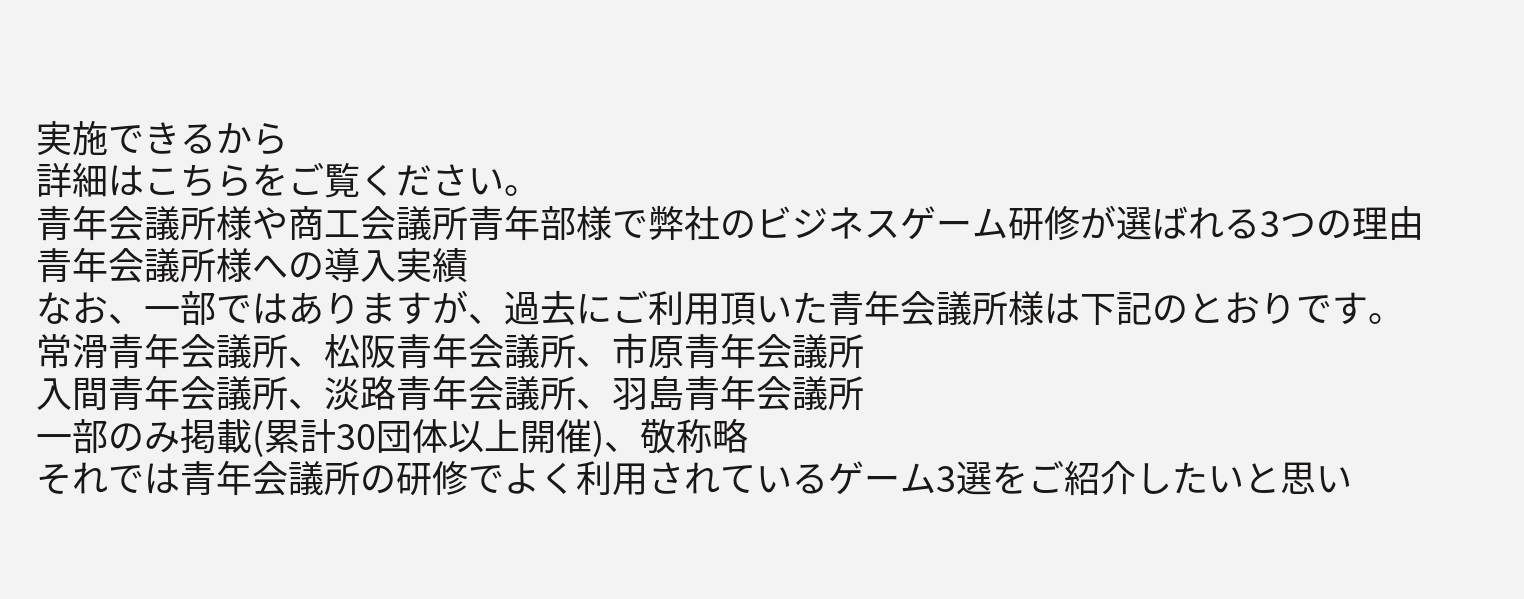実施できるから
詳細はこちらをご覧ください。
青年会議所様や商工会議所青年部様で弊社のビジネスゲーム研修が選ばれる3つの理由
青年会議所様への導入実績
なお、一部ではありますが、過去にご利用頂いた青年会議所様は下記のとおりです。
常滑青年会議所、松阪青年会議所、市原青年会議所
入間青年会議所、淡路青年会議所、羽島青年会議所
一部のみ掲載(累計30団体以上開催)、敬称略
それでは青年会議所の研修でよく利用されているゲーム3選をご紹介したいと思い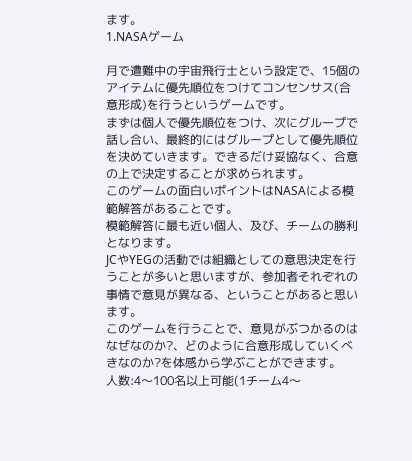ます。
1.NASAゲーム

月で遭難中の宇宙飛行士という設定で、15個のアイテムに優先順位をつけてコンセンサス(合意形成)を行うというゲームです。
まずは個人で優先順位をつけ、次にグループで話し合い、最終的にはグループとして優先順位を決めていきます。できるだけ妥協なく、合意の上で決定することが求められます。
このゲームの面白いポイントはNASAによる模範解答があることです。
模範解答に最も近い個人、及び、チームの勝利となります。
JCやYEGの活動では組織としての意思決定を行うことが多いと思いますが、参加者それぞれの事情で意見が異なる、ということがあると思います。
このゲームを行うことで、意見がぶつかるのはなぜなのか?、どのように合意形成していくべきなのか?を体感から学ぶことができます。
人数:4〜100名以上可能(1チーム4〜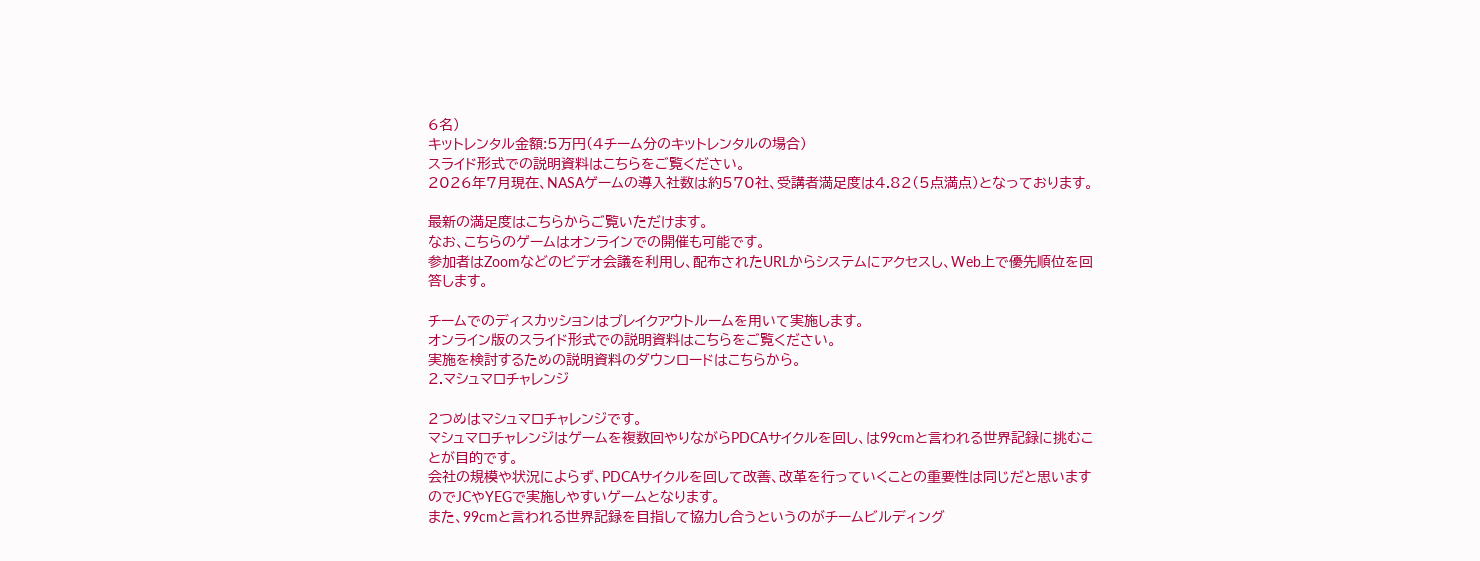6名)
キットレンタル金額:5万円(4チーム分のキットレンタルの場合)
スライド形式での説明資料はこちらをご覧ください。
2026年7月現在、NASAゲームの導入社数は約570社、受講者満足度は4.82(5点満点)となっております。

最新の満足度はこちらからご覧いただけます。
なお、こちらのゲームはオンラインでの開催も可能です。
参加者はZoomなどのビデオ会議を利用し、配布されたURLからシステムにアクセスし、Web上で優先順位を回答します。

チームでのディスカッションはブレイクアウトルームを用いて実施します。
オンライン版のスライド形式での説明資料はこちらをご覧ください。
実施を検討するための説明資料のダウンロードはこちらから。
2.マシュマロチャレンジ

2つめはマシュマロチャレンジです。
マシュマロチャレンジはゲームを複数回やりながらPDCAサイクルを回し、は99cmと言われる世界記録に挑むことが目的です。
会社の規模や状況によらず、PDCAサイクルを回して改善、改革を行っていくことの重要性は同じだと思いますのでJCやYEGで実施しやすいゲームとなります。
また、99cmと言われる世界記録を目指して協力し合うというのがチームビルディング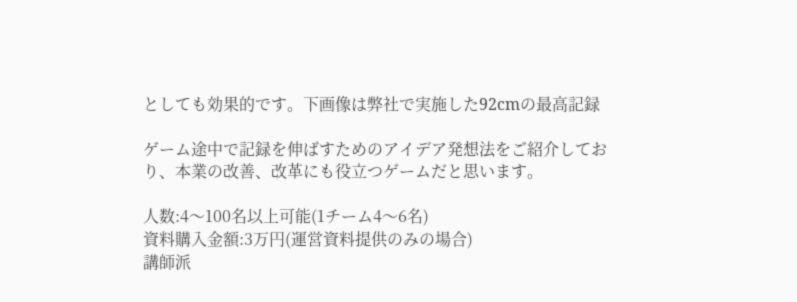としても効果的です。下画像は弊社で実施した92cmの最高記録

ゲーム途中で記録を伸ばすためのアイデア発想法をご紹介しており、本業の改善、改革にも役立つゲームだと思います。

人数:4〜100名以上可能(1チーム4〜6名)
資料購入金額:3万円(運営資料提供のみの場合)
講師派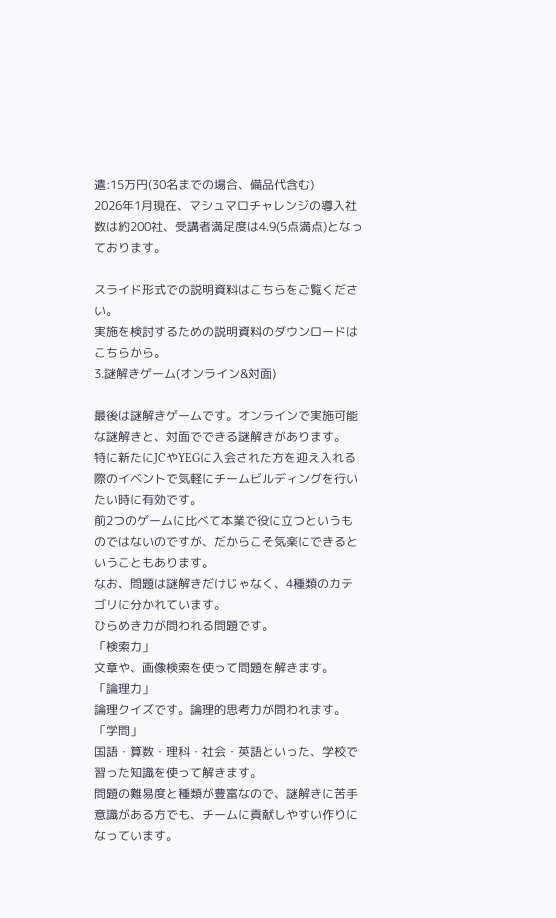遣:15万円(30名までの場合、備品代含む)
2026年1月現在、マシュマロチャレンジの導入社数は約200社、受講者満足度は4.9(5点満点)となっております。

スライド形式での説明資料はこちらをご覧ください。
実施を検討するための説明資料のダウンロードはこちらから。
3.謎解きゲーム(オンライン&対面)

最後は謎解きゲームです。オンラインで実施可能な謎解きと、対面でできる謎解きがあります。
特に新たにJCやYEGに入会された方を迎え入れる際のイベントで気軽にチームビルディングを行いたい時に有効です。
前2つのゲームに比べて本業で役に立つというものではないのですが、だからこそ気楽にできるということもあります。
なお、問題は謎解きだけじゃなく、4種類のカテゴリに分かれています。
ひらめき力が問われる問題です。
「検索力」
文章や、画像検索を使って問題を解きます。
「論理力」
論理クイズです。論理的思考力が問われます。
「学問」
国語・算数・理科・社会・英語といった、学校で習った知識を使って解きます。
問題の難易度と種類が豊富なので、謎解きに苦手意識がある方でも、チームに貢献しやすい作りになっています。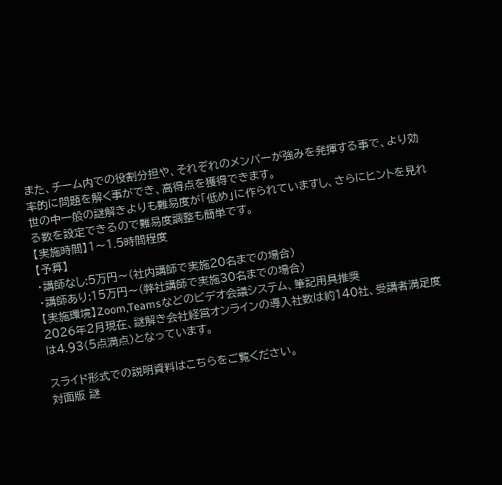また、チーム内での役割分担や、それぞれのメンバーが強みを発揮する事で、より効率的に問題を解く事ができ、高得点を獲得できます。
世の中一般の謎解きよりも難易度が「低め」に作られていますし、さらにヒントを見れる数を設定できるので難易度調整も簡単です。
【実施時間】1〜1.5時間程度
【予算】
・講師なし:5万円〜(社内講師で実施20名までの場合)
・講師あり:15万円〜(弊社講師で実施30名までの場合)
【実施環境】Zoom,Teamsなどのビデオ会議システム、筆記用具推奨
2026年2月現在、謎解き会社経営オンラインの導入社数は約140社、受講者満足度は4.93(5点満点)となっています。

スライド形式での説明資料はこちらをご覧ください。
対面版 謎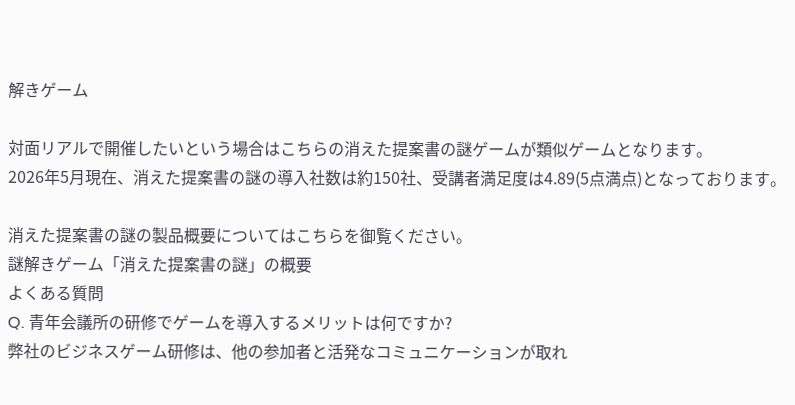解きゲーム

対面リアルで開催したいという場合はこちらの消えた提案書の謎ゲームが類似ゲームとなります。
2026年5月現在、消えた提案書の謎の導入社数は約150社、受講者満足度は4.89(5点満点)となっております。

消えた提案書の謎の製品概要についてはこちらを御覧ください。
謎解きゲーム「消えた提案書の謎」の概要
よくある質問
Q. 青年会議所の研修でゲームを導入するメリットは何ですか?
弊社のビジネスゲーム研修は、他の参加者と活発なコミュニケーションが取れ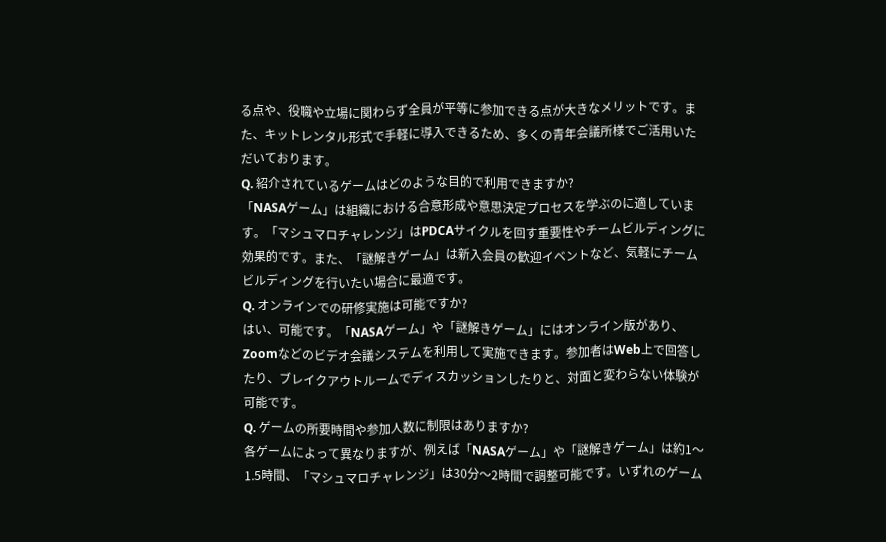る点や、役職や立場に関わらず全員が平等に参加できる点が大きなメリットです。また、キットレンタル形式で手軽に導入できるため、多くの青年会議所様でご活用いただいております。
Q. 紹介されているゲームはどのような目的で利用できますか?
「NASAゲーム」は組織における合意形成や意思決定プロセスを学ぶのに適しています。「マシュマロチャレンジ」はPDCAサイクルを回す重要性やチームビルディングに効果的です。また、「謎解きゲーム」は新入会員の歓迎イベントなど、気軽にチームビルディングを行いたい場合に最適です。
Q. オンラインでの研修実施は可能ですか?
はい、可能です。「NASAゲーム」や「謎解きゲーム」にはオンライン版があり、Zoomなどのビデオ会議システムを利用して実施できます。参加者はWeb上で回答したり、ブレイクアウトルームでディスカッションしたりと、対面と変わらない体験が可能です。
Q. ゲームの所要時間や参加人数に制限はありますか?
各ゲームによって異なりますが、例えば「NASAゲーム」や「謎解きゲーム」は約1〜1.5時間、「マシュマロチャレンジ」は30分〜2時間で調整可能です。いずれのゲーム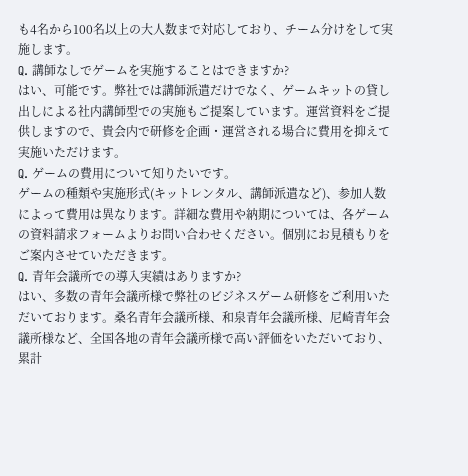も4名から100名以上の大人数まで対応しており、チーム分けをして実施します。
Q. 講師なしでゲームを実施することはできますか?
はい、可能です。弊社では講師派遣だけでなく、ゲームキットの貸し出しによる社内講師型での実施もご提案しています。運営資料をご提供しますので、貴会内で研修を企画・運営される場合に費用を抑えて実施いただけます。
Q. ゲームの費用について知りたいです。
ゲームの種類や実施形式(キットレンタル、講師派遣など)、参加人数によって費用は異なります。詳細な費用や納期については、各ゲームの資料請求フォームよりお問い合わせください。個別にお見積もりをご案内させていただきます。
Q. 青年会議所での導入実績はありますか?
はい、多数の青年会議所様で弊社のビジネスゲーム研修をご利用いただいております。桑名青年会議所様、和泉青年会議所様、尼崎青年会議所様など、全国各地の青年会議所様で高い評価をいただいており、累計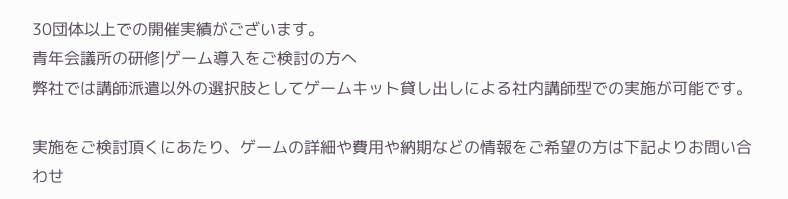30団体以上での開催実績がございます。
青年会議所の研修|ゲーム導入をご検討の方へ
弊社では講師派遣以外の選択肢としてゲームキット貸し出しによる社内講師型での実施が可能です。

実施をご検討頂くにあたり、ゲームの詳細や費用や納期などの情報をご希望の方は下記よりお問い合わせ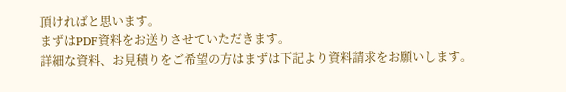頂ければと思います。
まずはPDF資料をお送りさせていただきます。
詳細な資料、お見積りをご希望の方はまずは下記より資料請求をお願いします。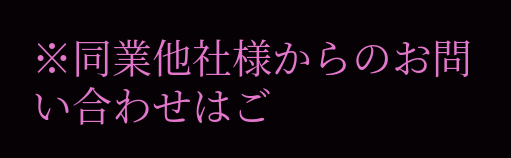※同業他社様からのお問い合わせはご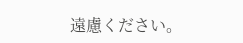遠慮ください。